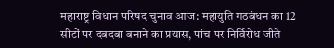महाराष्ट्र विधान परिषद चुनाव आज: महायुति गठबंधन का 12 सीटों पर दबदबा बनाने का प्रयास, पांच पर निर्विरोध जीते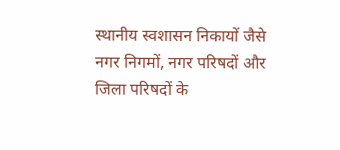स्थानीय स्वशासन निकायों जैसे नगर निगमों, नगर परिषदों और जिला परिषदों के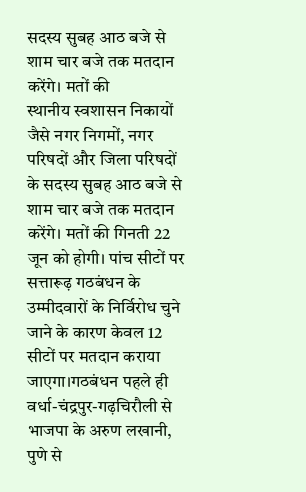सदस्य सुबह आठ बजे से शाम चार बजे तक मतदान करेंगे। मतों की
स्थानीय स्वशासन निकायों जैसे नगर निगमों, नगर परिषदों और जिला परिषदों के सदस्य सुबह आठ बजे से शाम चार बजे तक मतदान करेंगे। मतों की गिनती 22 जून को होगी। पांच सीटों पर सत्तारूढ़ गठबंधन के उम्मीदवारों के निर्विरोध चुने जाने के कारण केवल 12 सीटों पर मतदान कराया जाएगा।गठबंधन पहले ही वर्धा-चंद्रपुर-गढ़चिरौली से भाजपा के अरुण लखानी, पुणे से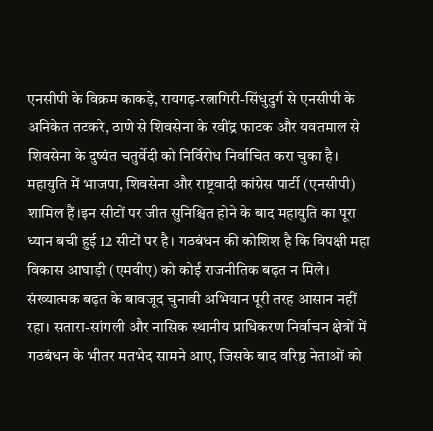एनसीपी के विक्रम काकड़े, रायगढ़-रत्नागिरी-सिंधुदुर्ग से एनसीपी के अनिकेत तटकरे, ठाणे से शिवसेना के रवींद्र फाटक और यवतमाल से शिवसेना के दुष्यंत चतुर्वेदी को निर्विरोध निर्वाचित करा चुका है। महायुति में भाजपा, शिवसेना और राष्ट्रवादी कांग्रेस पार्टी (एनसीपी) शामिल हैं।इन सीटों पर जीत सुनिश्चित होने के बाद महायुति का पूरा ध्यान बची हुई 12 सीटों पर है। गठबंधन की कोशिश है कि विपक्षी महा विकास आघाड़ी (एमवीए) को कोई राजनीतिक बढ़त न मिले। संख्यात्मक बढ़त के बावजूद चुनावी अभियान पूरी तरह आसान नहीं रहा। सतारा-सांगली और नासिक स्थानीय प्राधिकरण निर्वाचन क्षेत्रों में गठबंधन के भीतर मतभेद सामने आए, जिसके बाद वरिष्ठ नेताओं को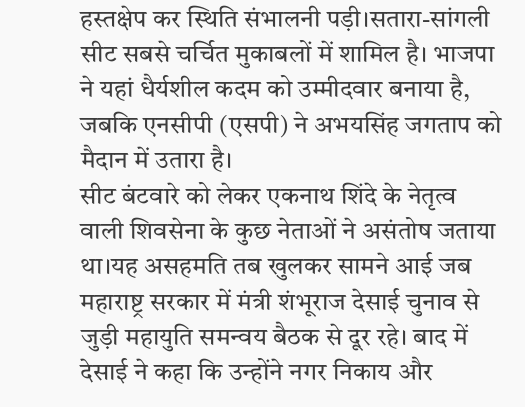हस्तक्षेप कर स्थिति संभालनी पड़ी।सतारा-सांगली सीट सबसे चर्चित मुकाबलों में शामिल है। भाजपा ने यहां धैर्यशील कदम को उम्मीदवार बनाया है, जबकि एनसीपी (एसपी) ने अभयसिंह जगताप को मैदान में उतारा है।
सीट बंटवारे को लेकर एकनाथ शिंदे के नेतृत्व वाली शिवसेना के कुछ नेताओं ने असंतोष जताया था।यह असहमति तब खुलकर सामने आई जब महाराष्ट्र सरकार में मंत्री शंभूराज देसाई चुनाव से जुड़ी महायुति समन्वय बैठक से दूर रहे। बाद में देसाई ने कहा कि उन्होंने नगर निकाय और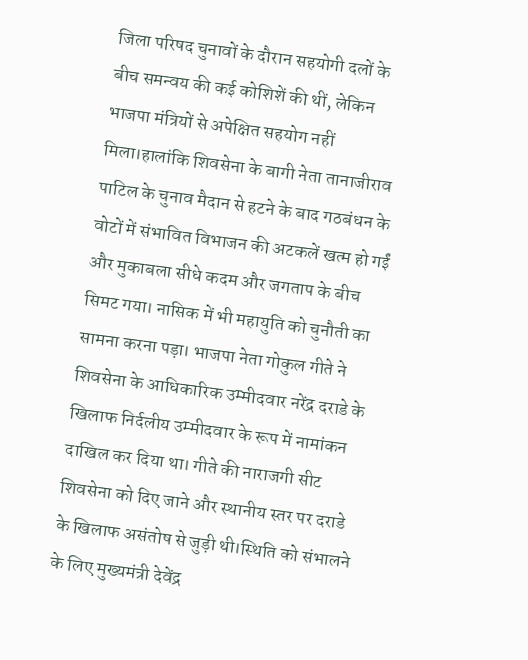जिला परिषद चुनावों के दौरान सहयोगी दलों के बीच समन्वय की कई कोशिशें की थीं, लेकिन भाजपा मंत्रियों से अपेक्षित सहयोग नहीं मिला।हालांकि शिवसेना के बागी नेता तानाजीराव पाटिल के चुनाव मैदान से हटने के बाद गठबंधन के वोटों में संभावित विभाजन की अटकलें खत्म हो गईं और मुकाबला सीधे कदम और जगताप के बीच सिमट गया। नासिक में भी महायुति को चुनौती का सामना करना पड़ा। भाजपा नेता गोकुल गीते ने शिवसेना के आधिकारिक उम्मीदवार नरेंद्र दराडे के खिलाफ निर्दलीय उम्मीदवार के रूप में नामांकन दाखिल कर दिया था। गीते की नाराजगी सीट शिवसेना को दिए जाने और स्थानीय स्तर पर दराडे के खिलाफ असंतोष से जुड़ी थी।स्थिति को संभालने के लिए मुख्यमंत्री देवेंद्र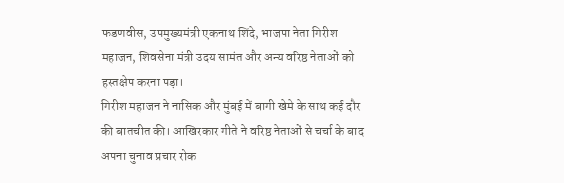फडणवीस, उपमुख्यमंत्री एकनाथ शिंदे, भाजपा नेता गिरीश महाजन, शिवसेना मंत्री उदय सामंत और अन्य वरिष्ठ नेताओं को हस्तक्षेप करना पड़ा।
गिरीश महाजन ने नासिक और मुंबई में बागी खेमे के साथ कई दौर की बातचीत की। आखिरकार गीते ने वरिष्ठ नेताओं से चर्चा के बाद अपना चुनाव प्रचार रोक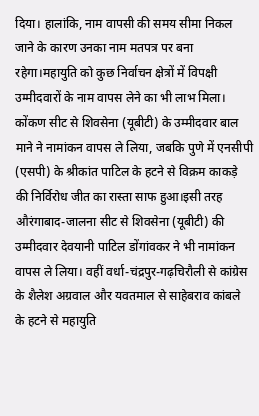दिया। हालांकि, नाम वापसी की समय सीमा निकल जाने के कारण उनका नाम मतपत्र पर बना रहेगा।महायुति को कुछ निर्वाचन क्षेत्रों में विपक्षी उम्मीदवारों के नाम वापस लेने का भी लाभ मिला। कोंकण सीट से शिवसेना (यूबीटी) के उम्मीदवार बाल माने ने नामांकन वापस ले लिया, जबकि पुणे में एनसीपी (एसपी) के श्रीकांत पाटिल के हटने से विक्रम काकड़े की निर्विरोध जीत का रास्ता साफ हुआ।इसी तरह औरंगाबाद-जालना सीट से शिवसेना (यूबीटी) की उम्मीदवार देवयानी पाटिल डोंगांवकर ने भी नामांकन वापस ले लिया। वहीं वर्धा-चंद्रपुर-गढ़चिरौली से कांग्रेस के शैलेश अग्रवाल और यवतमाल से साहेबराव कांबले के हटने से महायुति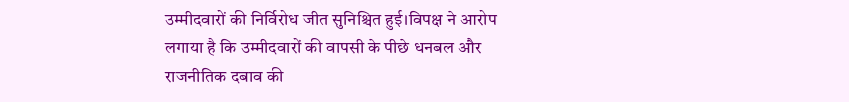उम्मीदवारों की निर्विरोध जीत सुनिश्चित हुई।विपक्ष ने आरोप लगाया है कि उम्मीदवारों की वापसी के पीछे धनबल और राजनीतिक दबाव की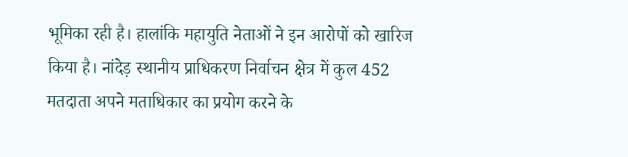भूमिका रही है। हालांकि महायुति नेताओं ने इन आरोपों को खारिज किया है। नांदेड़ स्थानीय प्राधिकरण निर्वाचन क्षेत्र में कुल 452 मतदाता अपने मताधिकार का प्रयोग करने के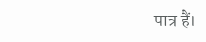पात्र हैं।